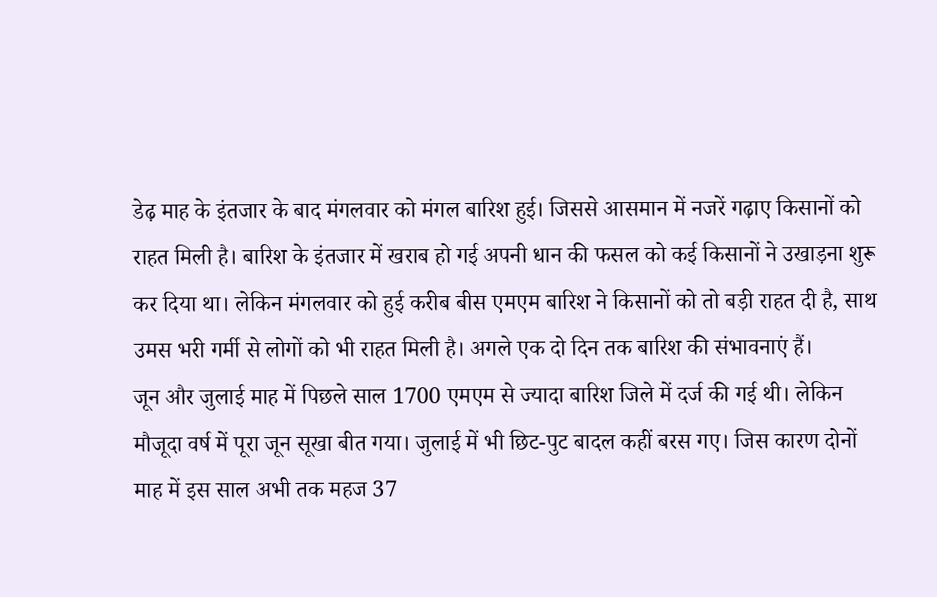डेढ़ माह के इंतजार के बाद मंगलवार को मंगल बारिश हुई। जिससे आसमान में नजरें गढ़ाए किसानों को राहत मिली है। बारिश के इंतजार में खराब हो गई अपनी धान की फसल को कई किसानों ने उखाड़ना शुरू कर दिया था। लेकिन मंगलवार को हुई करीब बीस एमएम बारिश ने किसानों को तो बड़ी राहत दी है, साथ उमस भरी गर्मी से लोगों को भी राहत मिली है। अगले एक दो दिन तक बारिश की संभावनाएं हैं।
जून और जुलाई माह में पिछले साल 1700 एमएम से ज्यादा बारिश जिले में दर्ज की गई थी। लेकिन मौजूदा वर्ष में पूरा जून सूखा बीत गया। जुलाई में भी छिट-पुट बादल कहीं बरस गए। जिस कारण दोनों माह में इस साल अभी तक महज 37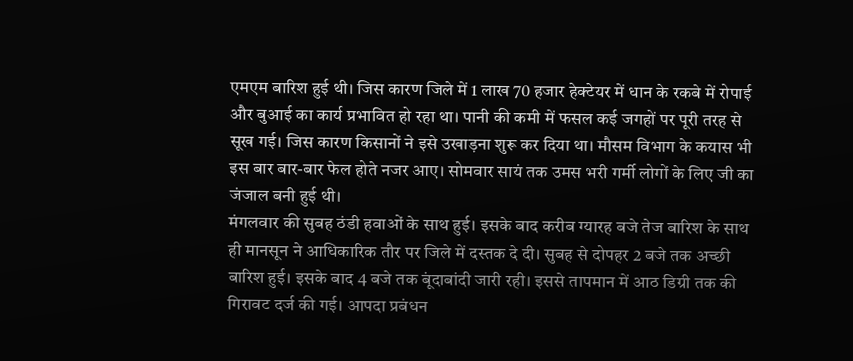एमएम बारिश हुई थी। जिस कारण जिले में 1 लाख 70 हजार हेक्टेयर में धान के रकबे में रोपाई और बुआई का कार्य प्रभावित हो रहा था। पानी की कमी में फसल कई जगहों पर पूरी तरह से सूख गई। जिस कारण किसानों ने इसे उखाड़ना शुरू कर दिया था। मौसम विभाग के कयास भी इस बार बार-बार फेल होते नजर आए। सोमवार सायं तक उमस भरी गर्मी लोगों के लिए जी का जंजाल बनी हुई थी।
मंगलवार की सुबह ठंडी हवाओं के साथ हुई। इसके बाद करीब ग्यारह बजे तेज बारिश के साथ ही मानसून ने आधिकारिक तौर पर जिले में दस्तक दे दी। सुबह से दोपहर 2 बजे तक अच्छी बारिश हुई। इसके बाद 4 बजे तक बूंदाबांदी जारी रही। इससे तापमान में आठ डिग्री तक की गिरावट दर्ज की गई। आपदा प्रबंधन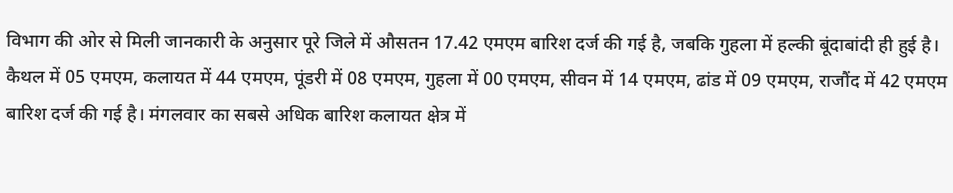विभाग की ओर से मिली जानकारी के अनुसार पूरे जिले में औसतन 17.42 एमएम बारिश दर्ज की गई है, जबकि गुहला में हल्की बूंदाबांदी ही हुई है।
कैथल में 05 एमएम, कलायत में 44 एमएम, पूंडरी में 08 एमएम, गुहला में 00 एमएम, सीवन में 14 एमएम, ढांड में 09 एमएम, राजौंद में 42 एमएम बारिश दर्ज की गई है। मंगलवार का सबसे अधिक बारिश कलायत क्षेत्र में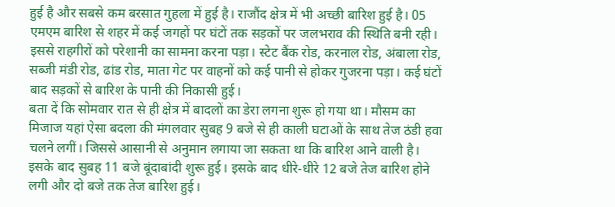हुई है और सबसे कम बरसात गुहला में हुई है। राजौंद क्षेत्र में भी अच्छी बारिश हुई है। 05 एमएम बारिश से शहर में कई जगहों पर घंटों तक सड़कों पर जलभराव की स्थिति बनी रही। इससे राहगीरों को परेशानी का सामना करना पड़ा। स्टेट बैंक रोड, करनाल रोड, अंबाला रोड, सब्जी मंडी रोड, ढांड रोड, माता गेट पर वाहनों को कई पानी से होकर गुजरना पड़ा। कई घंटों बाद सड़कों से बारिश के पानी की निकासी हुई।
बता दें कि सोमवार रात से ही क्षेत्र में बादलों का डेरा लगना शुरू हो गया था। मौसम का मिजाज यहां ऐसा बदला की मंगलवार सुबह 9 बजे से ही काली घटाओं के साथ तेज ठंडी हवा चलने लगीं। जिससे आसानी से अनुमान लगाया जा सकता था कि बारिश आने वाली है। इसके बाद सुबह 11 बजे बूंदाबांदी शुरू हुई। इसके बाद धीरे-धीरे 12 बजे तेज बारिश होने लगी और दो बजे तक तेज बारिश हुई।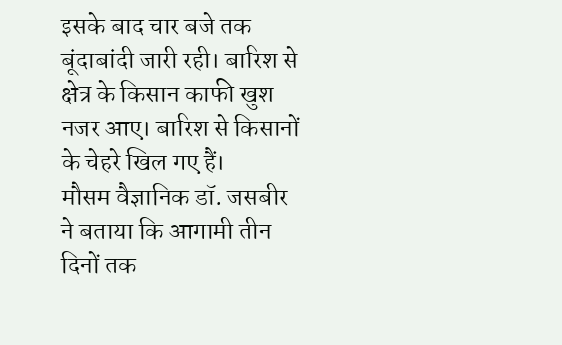इसके बाद चार बजे तक बूंदाबांदी जारी रही। बारिश से क्षेत्र के किसान काफी खुश नजर आए। बारिश से किसानों के चेहरे खिल गए हैं।
मौसम वैज्ञानिक डॉ. जसबीर ने बताया कि आगामी तीन दिनों तक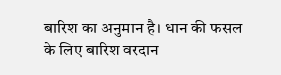बारिश का अनुमान है। धान की फसल के लिए बारिश वरदान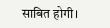साबित होगी।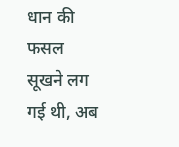धान की फसल सूखने लग गई थी, अब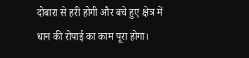दोबारा से हरी होगी और बचे हुए क्षेत्र में धान की रोपाई का काम पूरा होगा।